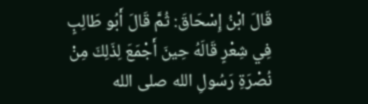قَالَ ابْنُ إِسْحَاقَ: ثُمَّ قَالَ أَبُو طَالِبٍ فِي شِعْرٍ قَالَهُ حِينَ أَجْمَعَ لِذَلِكَ مِنْ نُصْرَةِ رَسُولِ الله صلى الله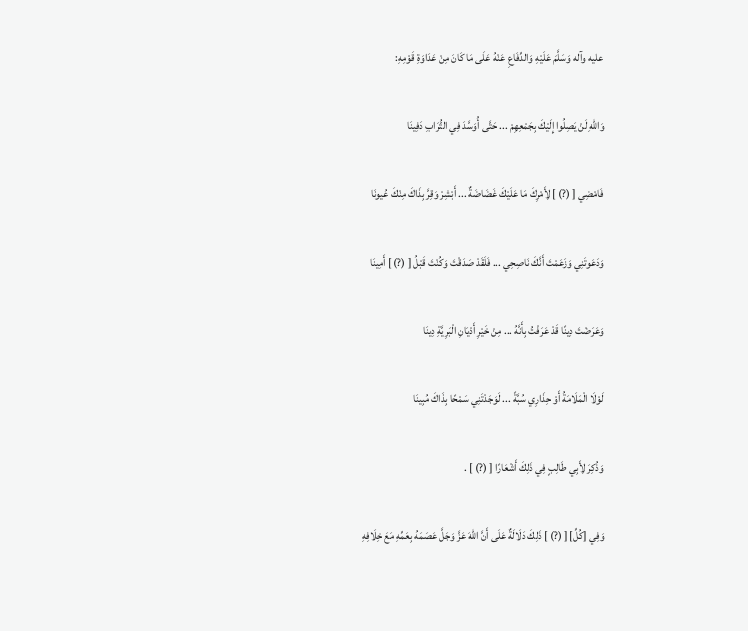عليه وآله وَسَلَّمَ عَلَيْهِ وَالدِّفَاعِ عَنْهُ عَلَى مَا كَانَ مِنْ عَدَاوَةِ قَوْمِهِ:

وَاللهِ لَنْ يَصِلُوا إِلَيْكَ بِجَمْعِهِمْ ... حَتَّى أُوَسَّدَ فِي التُّرَابِ دَفِينَا

فَامْضِي [ (?) ] لِأَمْرِكَ مَا عَلَيْكَ غَضَاضَةٌ ... أَبْشِرْ وَقِرَّ بِذَاكَ مِنْكَ عُيونَا

وَدَعَوتَنِي وَزَعَمْتَ أَنَّكَ نَاصِحِي ... فَلَقَدْ صَدَقْتَ وَكُنْتَ قَبْلُ [ (?) ] أَمِينَا

وَعَرَضْتَ دِينًا قَدْ عَرَفْتُ بِأَنَّهُ ... مِنْ خَيْرِ أَدْيَانِ الْبَرِيَّةِ دِينَا

لَوْلَا الْمَلَامَةُ أَوْ حِذَارِي سُبَّةً ... لَوَجَدْتَنِي سَمْحًا بِذَاكَ مُبِينَا

وَذُكِرَ لِأَبِي طَالِبٍ فِي ذَلِكَ أَشْعَارًا [ (?) ] .

وَفِي [كُلِّ] [ (?) ] ذَلِكَ دَلَالَةٌ عَلَى أَنَّ اللهَ عَزَّ وَجَلَّ عَصَمَهُ بِعَمِّهِ مَعَ خِلَافِهِ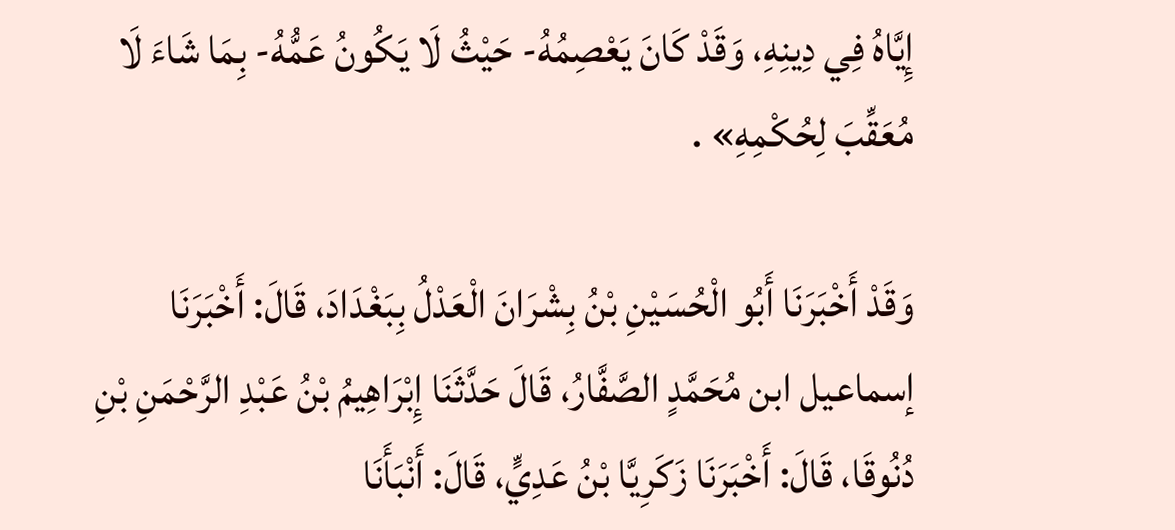إِيَّاهُ فِي دِينِهِ، وَقَدْ كَانَ يَعْصِمُهُ- حَيْثُ لَا يَكُونُ عَمُّهُ- بِمَا شَاءَ لَا مُعَقِّبَ لِحُكْمِهِ» .

وَقَدْ أَخْبَرَنَا أَبُو الْحُسَيْنِ بْنُ بِشْرَانَ الْعَدْلُ بِبَغْدَادَ، قَالَ: أَخْبَرَنَا إسماعيل ابن مُحَمَّدٍ الصَّفَّارُ، قَالَ حَدَّثَنَا إِبْرَاهِيمُ بْنُ عَبْدِ الرَّحْمَنِ بْنِ دُنُوقَا، قَالَ: أَخْبَرَنَا زَكَرِيَّا بْنُ عَدِيٍّ، قَالَ: أَنْبَأَنَا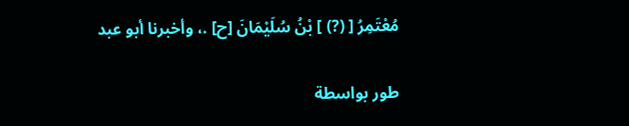مُعْتَمِرُ [ (?) ] بْنُ سُلَيْمَانَ [ح] .، وأخبرنا أبو عبد

طور بواسطة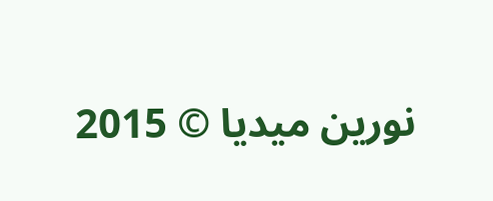نورين ميديا © 2015